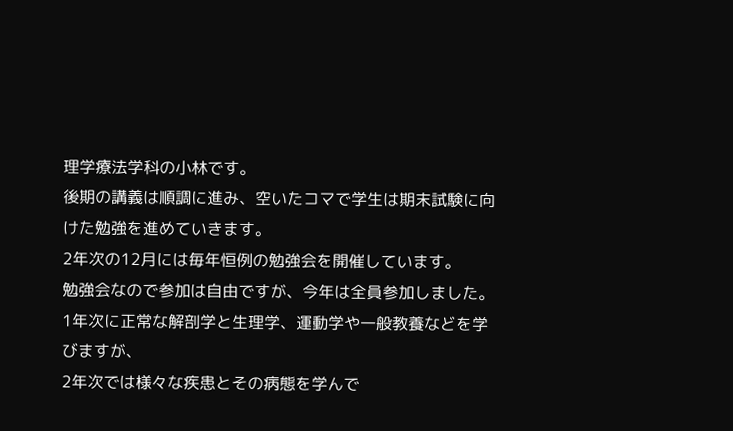理学療法学科の小林です。
後期の講義は順調に進み、空いたコマで学生は期末試験に向けた勉強を進めていきます。
2年次の12月には毎年恒例の勉強会を開催しています。
勉強会なので参加は自由ですが、今年は全員参加しました。
1年次に正常な解剖学と生理学、運動学や一般教養などを学びますが、
2年次では様々な疾患とその病態を学んで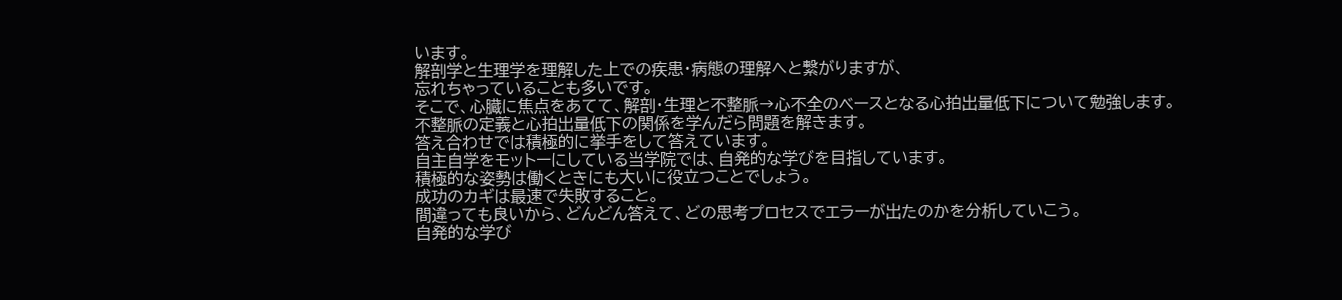います。
解剖学と生理学を理解した上での疾患・病態の理解へと繋がりますが、
忘れちゃっていることも多いです。
そこで、心臓に焦点をあてて、解剖・生理と不整脈→心不全のベースとなる心拍出量低下について勉強します。
不整脈の定義と心拍出量低下の関係を学んだら問題を解きます。
答え合わせでは積極的に挙手をして答えています。
自主自学をモットーにしている当学院では、自発的な学びを目指しています。
積極的な姿勢は働くときにも大いに役立つことでしょう。
成功のカギは最速で失敗すること。
間違っても良いから、どんどん答えて、どの思考プロセスでエラーが出たのかを分析していこう。
自発的な学び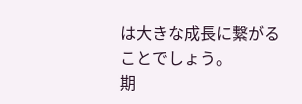は大きな成長に繋がることでしょう。
期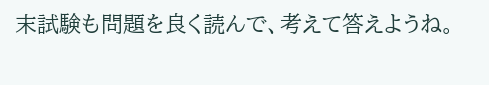末試験も問題を良く読んで、考えて答えようね。